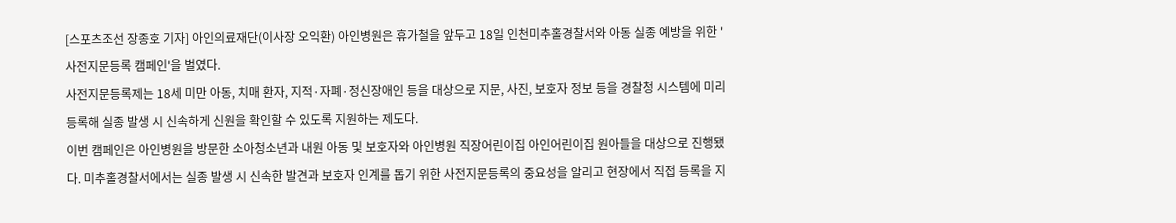[스포츠조선 장종호 기자] 아인의료재단(이사장 오익환) 아인병원은 휴가철을 앞두고 18일 인천미추홀경찰서와 아동 실종 예방을 위한 '사전지문등록 캠페인'을 벌였다.
사전지문등록제는 18세 미만 아동, 치매 환자, 지적·자폐·정신장애인 등을 대상으로 지문, 사진, 보호자 정보 등을 경찰청 시스템에 미리 등록해 실종 발생 시 신속하게 신원을 확인할 수 있도록 지원하는 제도다.
이번 캠페인은 아인병원을 방문한 소아청소년과 내원 아동 및 보호자와 아인병원 직장어린이집 아인어린이집 원아들을 대상으로 진행됐다. 미추홀경찰서에서는 실종 발생 시 신속한 발견과 보호자 인계를 돕기 위한 사전지문등록의 중요성을 알리고 현장에서 직접 등록을 지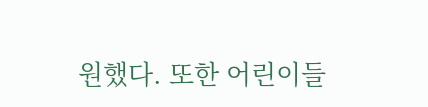원했다. 또한 어린이들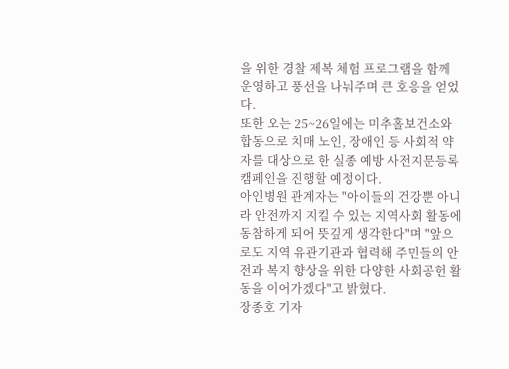을 위한 경찰 제복 체험 프로그램을 함께 운영하고 풍선을 나눠주며 큰 호응을 얻었다.
또한 오는 25~26일에는 미추홀보건소와 합동으로 치매 노인, 장애인 등 사회적 약자를 대상으로 한 실종 예방 사전지문등록 캠페인을 진행할 예정이다.
아인병원 관계자는 "아이들의 건강뿐 아니라 안전까지 지킬 수 있는 지역사회 활동에 동참하게 되어 뜻깊게 생각한다"며 "앞으로도 지역 유관기관과 협력해 주민들의 안전과 복지 향상을 위한 다양한 사회공헌 활동을 이어가겠다"고 밝혔다.
장종호 기자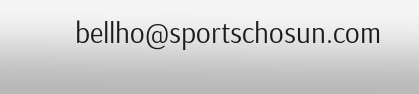bellho@sportschosun.com